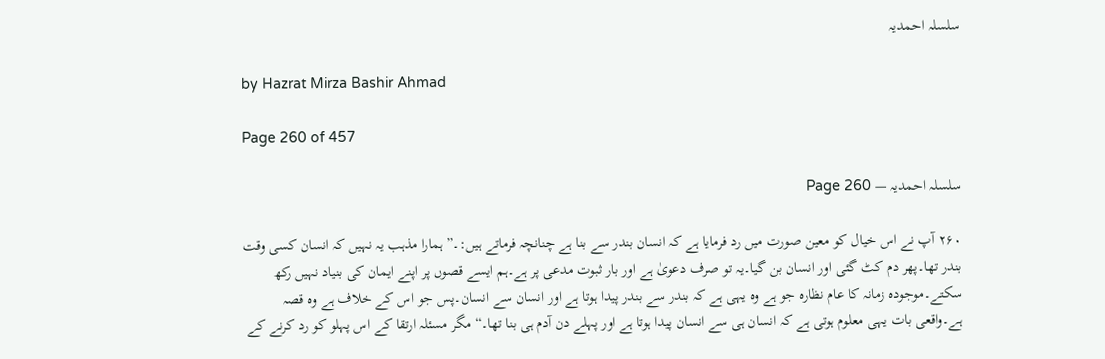سلسلہ احمدیہ

by Hazrat Mirza Bashir Ahmad

Page 260 of 457

سلسلہ احمدیہ — Page 260

۲۶۰ آپ نے اس خیال کو معین صورت میں رد فرمایا ہے کہ انسان بندر سے بنا ہے چنانچہ فرماتے ہیں:۔” ہمارا مذہب یہ نہیں کہ انسان کسی وقت بندر تھا۔پھر دم کٹ گئی اور انسان بن گیا۔یہ تو صرف دعویٰ ہے اور بار ثبوت مدعی پر ہے۔ہم ایسے قصوں پر اپنے ایمان کی بنیاد نہیں رکھ سکتے۔موجودہ زمانہ کا عام نظارہ جو ہے وہ یہی ہے کہ بندر سے بندر پیدا ہوتا ہے اور انسان سے انسان۔پس جو اس کے خلاف ہے وہ قصہ ہے۔واقعی بات یہی معلوم ہوتی ہے کہ انسان ہی سے انسان پیدا ہوتا ہے اور پہلے دن آدم ہی بنا تھا۔“ مگر مسئلہ ارتقا کے اس پہلو کو رد کرنے کے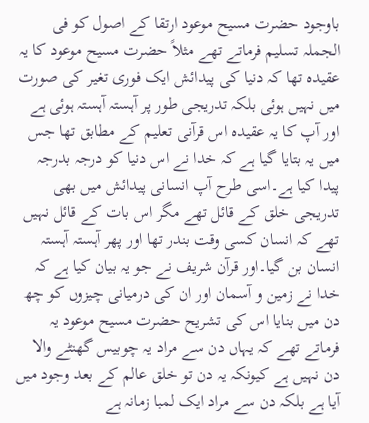باوجود حضرت مسیح موعود ارتقا کے اصول کو فی الجملہ تسلیم فرماتے تھے مثلاً حضرت مسیح موعود کا یہ عقیدہ تھا کہ دنیا کی پیدائش ایک فوری تغیر کی صورت میں نہیں ہوئی بلکہ تدریجی طور پر آہستہ آہستہ ہوئی ہے اور آپ کا یہ عقیدہ اس قرآنی تعلیم کے مطابق تھا جس میں یہ بتایا گیا ہے کہ خدا نے اس دنیا کو درجہ بدرجہ پیدا کیا ہے۔اسی طرح آپ انسانی پیدائش میں بھی تدریجی خلق کے قائل تھے مگر اس بات کے قائل نہیں تھے کہ انسان کسی وقت بندر تھا اور پھر آہستہ آہستہ انسان بن گیا۔اور قرآن شریف نے جو یہ بیان کیا ہے کہ خدا نے زمین و آسمان اور ان کی درمیانی چیزوں کو چھ دن میں بنایا اس کی تشریح حضرت مسیح موعود یہ فرماتے تھے کہ یہاں دن سے مراد یہ چوبیس گھنٹے والا دن نہیں ہے کیونکہ یہ دن تو خلق عالم کے بعد وجود میں آیا ہے بلکہ دن سے مراد ایک لمبا زمانہ ہے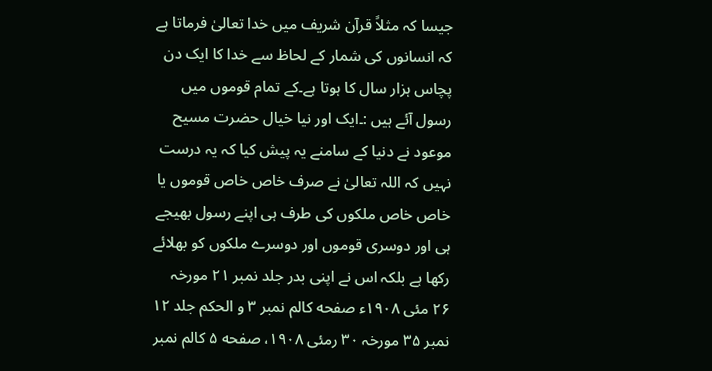جیسا کہ مثلاً قرآن شریف میں خدا تعالیٰ فرماتا ہے کہ انسانوں کی شمار کے لحاظ سے خدا کا ایک دن پچاس ہزار سال کا ہوتا ہے۔کے تمام قوموں میں رسول آئے ہیں :۔ایک اور نیا خیال حضرت مسیح موعود نے دنیا کے سامنے یہ پیش کیا کہ یہ درست نہیں کہ اللہ تعالیٰ نے صرف خاص خاص قوموں یا خاص خاص ملکوں کی طرف ہی اپنے رسول بھیجے ہی اور دوسری قوموں اور دوسرے ملکوں کو بھلائے رکھا ہے بلکہ اس نے اپنی بدر جلد نمبر ۲۱ مورخہ ۲۶ مئی ۱۹۰۸ء صفحه کالم نمبر ۳ و الحکم جلد ۱۲ نمبر ۳۵ مورخہ ۳۰ رمئی ۱۹۰۸، صفحه ۵ کالم نمبر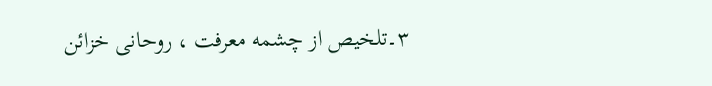۳۔تلخیص از چشمه معرفت ، روحانی خزائن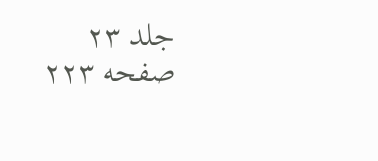جلد ۲۳ صفحه ۲۲۳